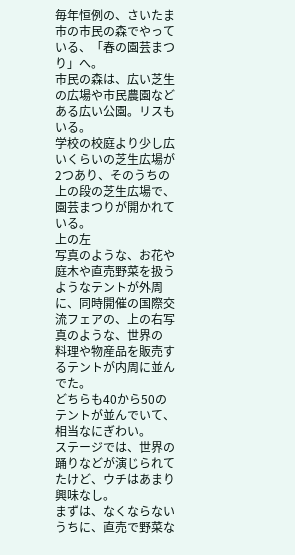毎年恒例の、さいたま市の市民の森でやっている、「春の園芸まつり」へ。
市民の森は、広い芝生の広場や市民農園などある広い公園。リスもいる。
学校の校庭より少し広いくらいの芝生広場が2つあり、そのうちの上の段の芝生広場で、園芸まつりが開かれている。
上の左
写真のような、お花や庭木や直売野菜を扱うようなテントが外周に、同時開催の国際交流フェアの、上の右写真のような、世界の
料理や物産品を販売するテントが内周に並んでた。
どちらも40から50のテントが並んでいて、相当なにぎわい。
ステージでは、世界の踊りなどが演じられてたけど、ウチはあまり興味なし。
まずは、なくならないうちに、直売で野菜な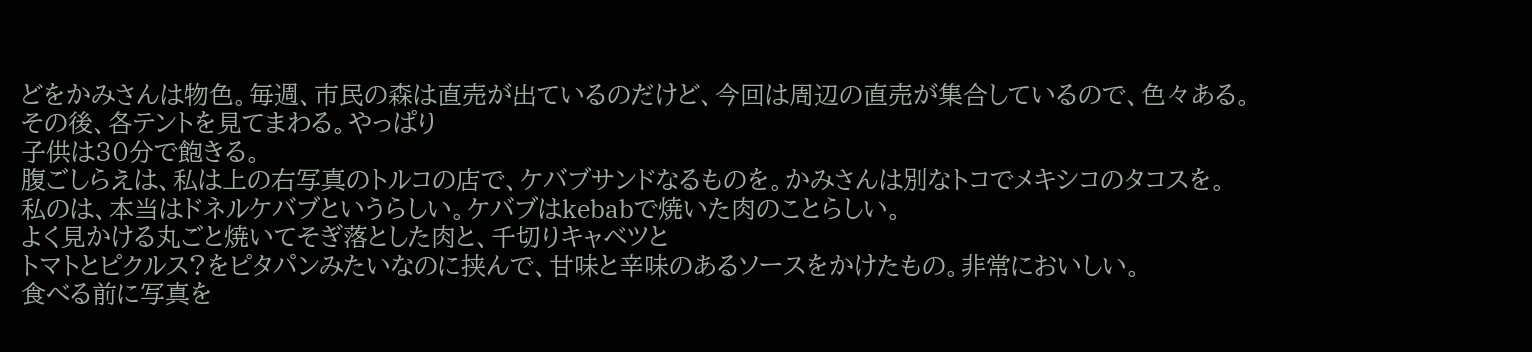どをかみさんは物色。毎週、市民の森は直売が出ているのだけど、今回は周辺の直売が集合しているので、色々ある。
その後、各テントを見てまわる。やっぱり
子供は30分で飽きる。
腹ごしらえは、私は上の右写真のトルコの店で、ケバブサンドなるものを。かみさんは別なトコでメキシコのタコスを。
私のは、本当はドネルケバブというらしい。ケバブはkebabで焼いた肉のことらしい。
よく見かける丸ごと焼いてそぎ落とした肉と、千切りキャベツと
トマトとピクルス?をピタパンみたいなのに挟んで、甘味と辛味のあるソースをかけたもの。非常においしい。
食べる前に写真を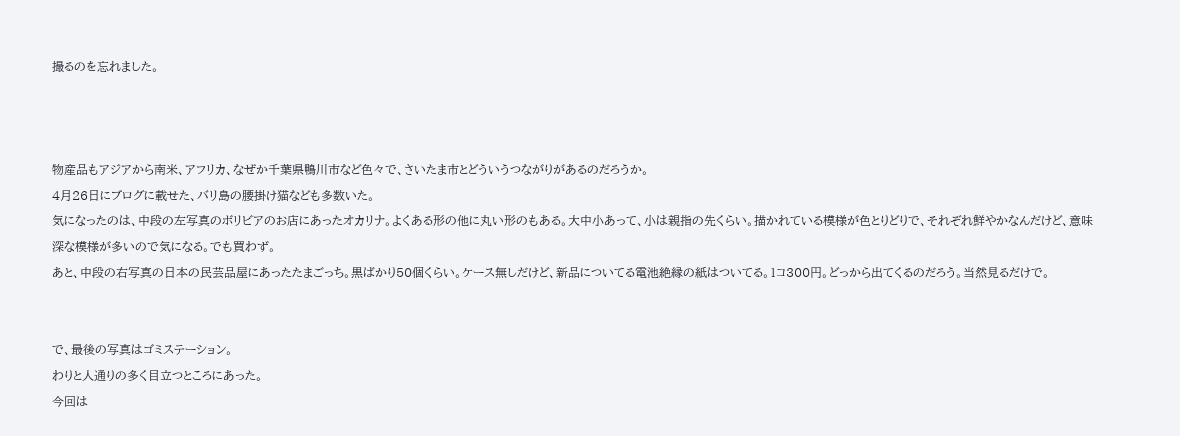撮るのを忘れました。



物産品もアジアから南米、アフリカ、なぜか千葉県鴨川市など色々で、さいたま市とどういうつながりがあるのだろうか。
4月26日にブログに載せた、バリ島の腰掛け猫なども多数いた。
気になったのは、中段の左写真のボリビアのお店にあったオカリナ。よくある形の他に丸い形のもある。大中小あって、小は親指の先くらい。描かれている模様が色とりどりで、それぞれ鮮やかなんだけど、意味深な模様が多いので気になる。でも買わず。
あと、中段の右写真の日本の民芸品屋にあったたまごっち。黒ばかり50個くらい。ケース無しだけど、新品についてる電池絶縁の紙はついてる。1コ300円。どっから出てくるのだろう。当然見るだけで。


で、最後の写真はゴミステーション。
わりと人通りの多く目立つところにあった。
今回は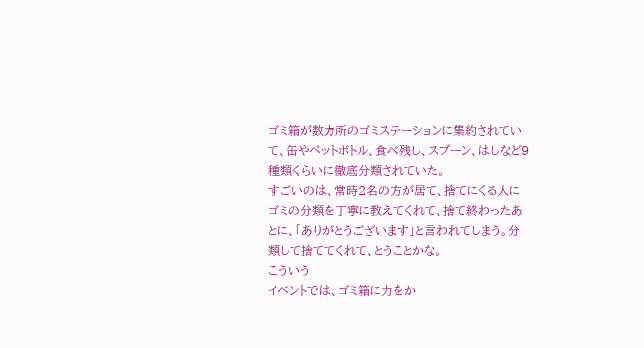ゴミ箱が数カ所のゴミステーションに集約されていて、缶やペットボトル、食べ残し、スプーン、はしなど9種類くらいに徹底分類されていた。
すごいのは、常時2名の方が居て、捨てにくる人にゴミの分類を丁寧に教えてくれて、捨て終わったあとに、「ありがとうございます」と言われてしまう。分類して捨ててくれて、とうことかな。
こういう
イベントでは、ゴミ箱に力をか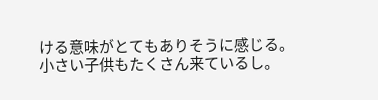ける意味がとてもありそうに感じる。
小さい子供もたくさん来ているし。